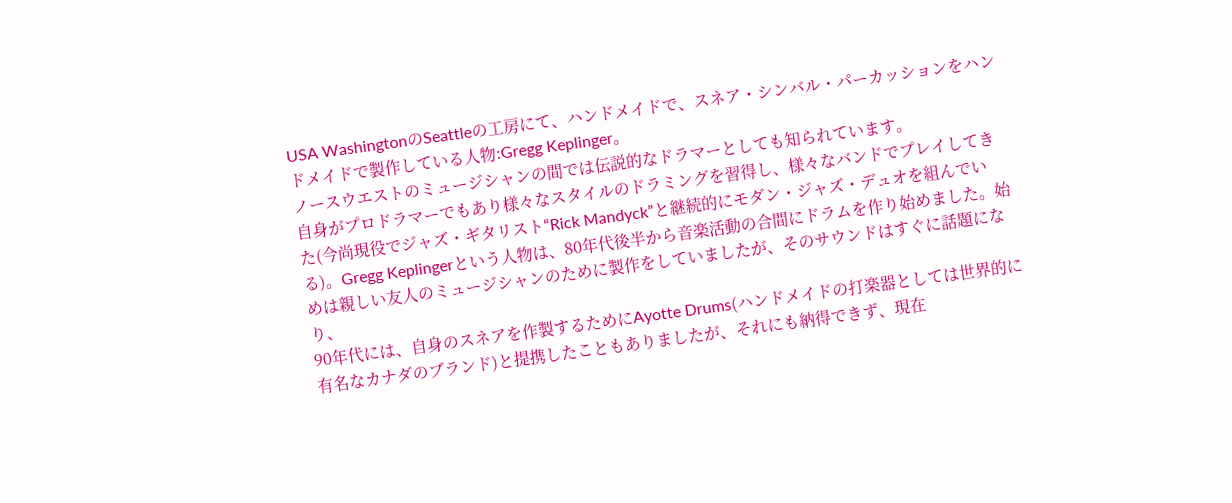USA WashingtonのSeattleの工房にて、ハンドメイドで、スネア・シンバル・パーカッションをハンドメイドで製作している人物:Gregg Keplinger。
ノースウエストのミュージシャンの間では伝説的なドラマーとしても知られています。
自身がプロドラマーでもあり様々なスタイルのドラミングを習得し、様々なバンドでプレイしてきた(今尚現役でジャズ・ギタリスト“Rick Mandyck”と継続的にモダン・ジャズ・デュオを組んでいる)。Gregg Keplingerという人物は、80年代後半から音楽活動の合間にドラムを作り始めました。始めは親しい友人のミュージシャンのために製作をしていましたが、そのサウンドはすぐに話題になり、
90年代には、自身のスネアを作製するためにAyotte Drums(ハンドメイドの打楽器としては世界的に有名なカナダのブランド)と提携したこともありましたが、それにも納得できず、現在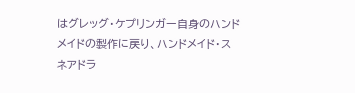はグレッグ・ケプリンガー自身のハンドメイドの製作に戻り、ハンドメイド・スネアドラ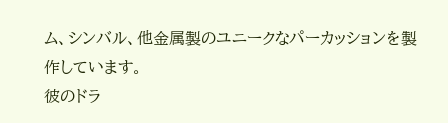ム、シンバル、他金属製のユニークなパーカッションを製作しています。
彼のドラ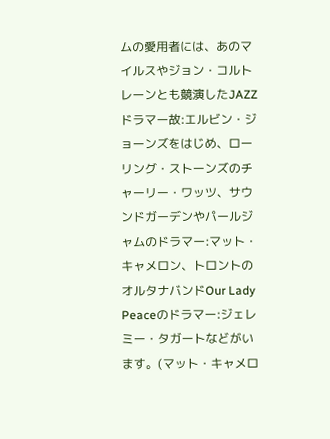ムの愛用者には、あのマイルスやジョン・コルトレーンとも競演したJAZZドラマー故:エルビン・ジョーンズをはじめ、ローリング・ストーンズのチャーリー・ワッツ、サウンドガーデンやパールジャムのドラマー:マット・キャメロン、トロントのオルタナバンドOur Lady Peaceのドラマー:ジェレミー・タガートなどがいます。(マット・キャメロ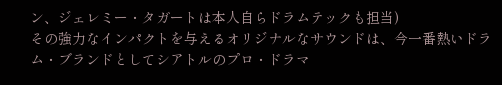ン、ジェレミー・タガートは本人自らドラムテックも担当)
その強力なインパクトを与えるオリジナルなサウンドは、今一番熱いドラム・ブランドとしてシアトルのプロ・ドラマ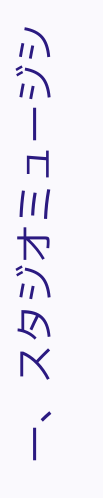ー、スタジオミュージシ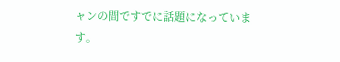ャンの間ですでに話題になっています。